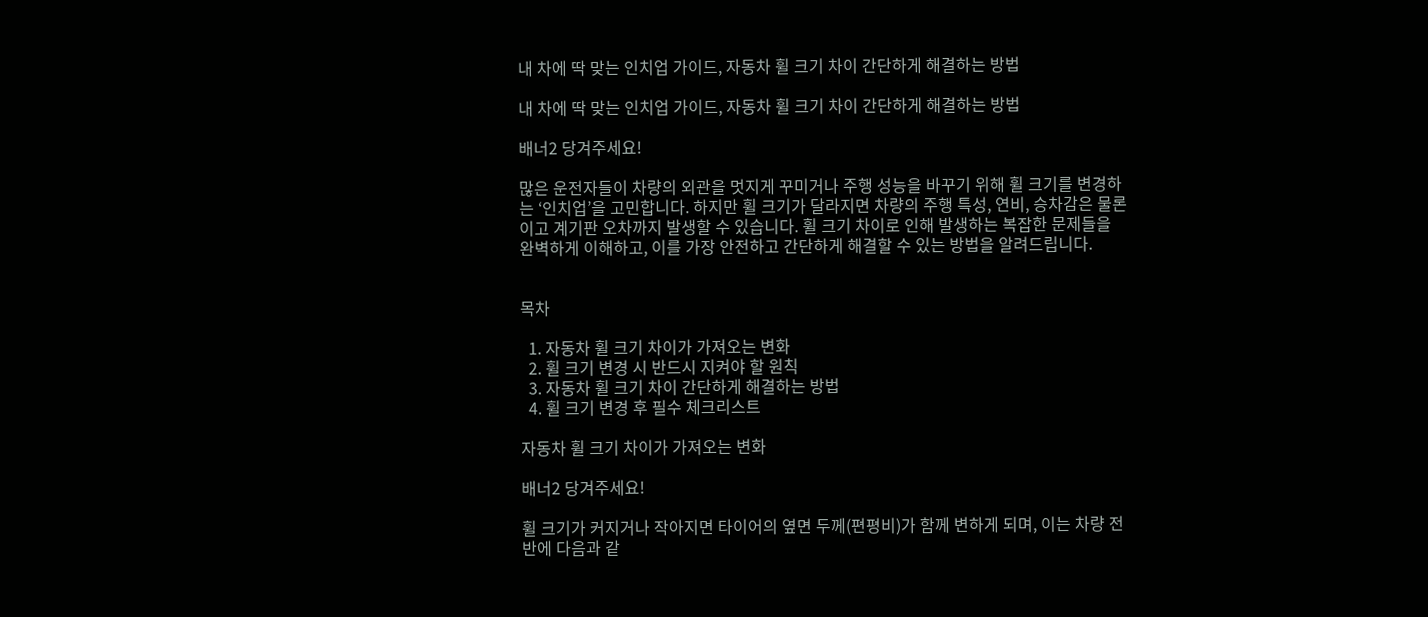내 차에 딱 맞는 인치업 가이드, 자동차 휠 크기 차이 간단하게 해결하는 방법

내 차에 딱 맞는 인치업 가이드, 자동차 휠 크기 차이 간단하게 해결하는 방법

배너2 당겨주세요!

많은 운전자들이 차량의 외관을 멋지게 꾸미거나 주행 성능을 바꾸기 위해 휠 크기를 변경하는 ‘인치업’을 고민합니다. 하지만 휠 크기가 달라지면 차량의 주행 특성, 연비, 승차감은 물론이고 계기판 오차까지 발생할 수 있습니다. 휠 크기 차이로 인해 발생하는 복잡한 문제들을 완벽하게 이해하고, 이를 가장 안전하고 간단하게 해결할 수 있는 방법을 알려드립니다.


목차

  1. 자동차 휠 크기 차이가 가져오는 변화
  2. 휠 크기 변경 시 반드시 지켜야 할 원칙
  3. 자동차 휠 크기 차이 간단하게 해결하는 방법
  4. 휠 크기 변경 후 필수 체크리스트

자동차 휠 크기 차이가 가져오는 변화

배너2 당겨주세요!

휠 크기가 커지거나 작아지면 타이어의 옆면 두께(편평비)가 함께 변하게 되며, 이는 차량 전반에 다음과 같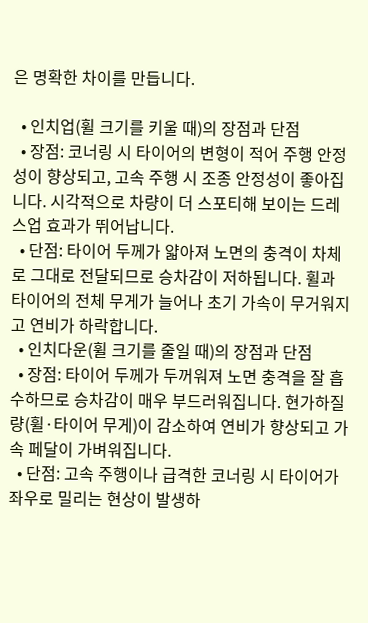은 명확한 차이를 만듭니다.

  • 인치업(휠 크기를 키울 때)의 장점과 단점
  • 장점: 코너링 시 타이어의 변형이 적어 주행 안정성이 향상되고, 고속 주행 시 조종 안정성이 좋아집니다. 시각적으로 차량이 더 스포티해 보이는 드레스업 효과가 뛰어납니다.
  • 단점: 타이어 두께가 얇아져 노면의 충격이 차체로 그대로 전달되므로 승차감이 저하됩니다. 휠과 타이어의 전체 무게가 늘어나 초기 가속이 무거워지고 연비가 하락합니다.
  • 인치다운(휠 크기를 줄일 때)의 장점과 단점
  • 장점: 타이어 두께가 두꺼워져 노면 충격을 잘 흡수하므로 승차감이 매우 부드러워집니다. 현가하질량(휠·타이어 무게)이 감소하여 연비가 향상되고 가속 페달이 가벼워집니다.
  • 단점: 고속 주행이나 급격한 코너링 시 타이어가 좌우로 밀리는 현상이 발생하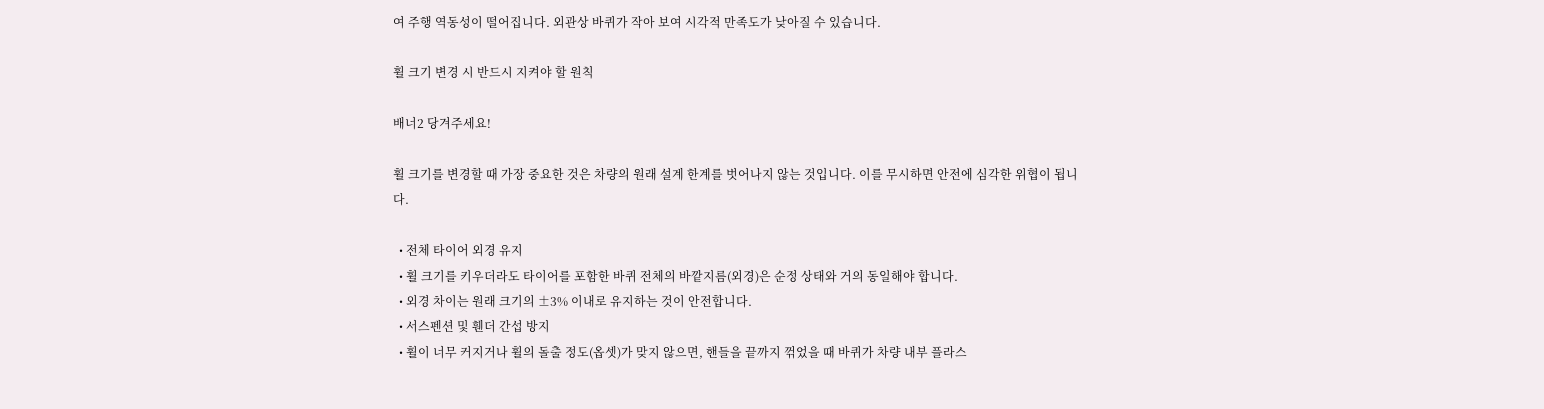여 주행 역동성이 떨어집니다. 외관상 바퀴가 작아 보여 시각적 만족도가 낮아질 수 있습니다.

휠 크기 변경 시 반드시 지켜야 할 원칙

배너2 당겨주세요!

휠 크기를 변경할 때 가장 중요한 것은 차량의 원래 설계 한계를 벗어나지 않는 것입니다. 이를 무시하면 안전에 심각한 위협이 됩니다.

  • 전체 타이어 외경 유지
  • 휠 크기를 키우더라도 타이어를 포함한 바퀴 전체의 바깥지름(외경)은 순정 상태와 거의 동일해야 합니다.
  • 외경 차이는 원래 크기의 ±3% 이내로 유지하는 것이 안전합니다.
  • 서스펜션 및 휀더 간섭 방지
  • 휠이 너무 커지거나 휠의 돌출 정도(옵셋)가 맞지 않으면, 핸들을 끝까지 꺾었을 때 바퀴가 차량 내부 플라스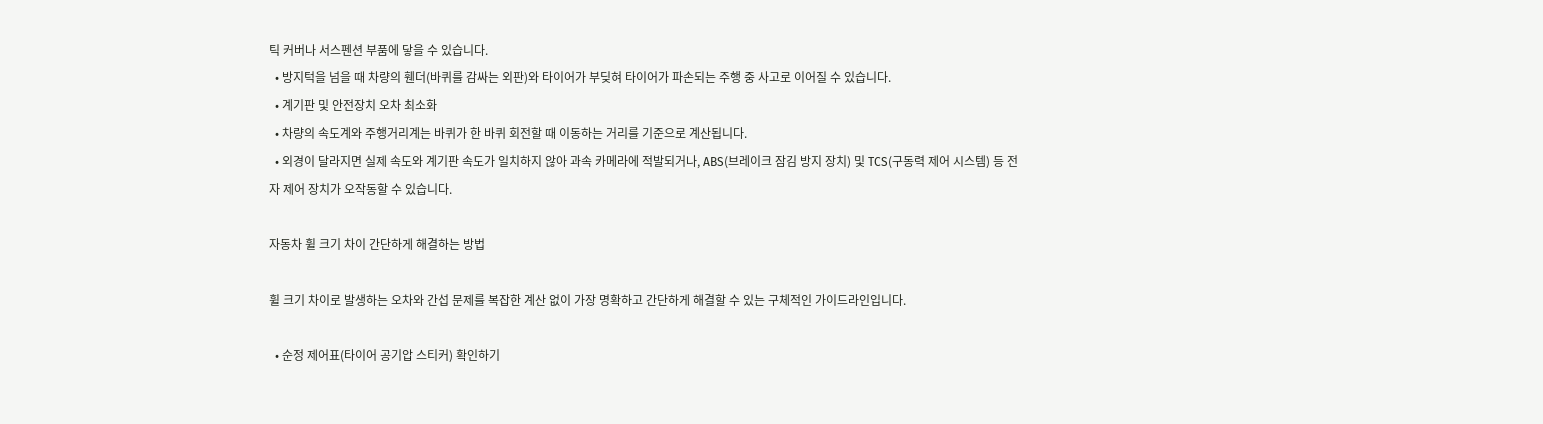틱 커버나 서스펜션 부품에 닿을 수 있습니다.
  • 방지턱을 넘을 때 차량의 휀더(바퀴를 감싸는 외판)와 타이어가 부딪혀 타이어가 파손되는 주행 중 사고로 이어질 수 있습니다.
  • 계기판 및 안전장치 오차 최소화
  • 차량의 속도계와 주행거리계는 바퀴가 한 바퀴 회전할 때 이동하는 거리를 기준으로 계산됩니다.
  • 외경이 달라지면 실제 속도와 계기판 속도가 일치하지 않아 과속 카메라에 적발되거나, ABS(브레이크 잠김 방지 장치) 및 TCS(구동력 제어 시스템) 등 전자 제어 장치가 오작동할 수 있습니다.

자동차 휠 크기 차이 간단하게 해결하는 방법

휠 크기 차이로 발생하는 오차와 간섭 문제를 복잡한 계산 없이 가장 명확하고 간단하게 해결할 수 있는 구체적인 가이드라인입니다.

  • 순정 제어표(타이어 공기압 스티커) 확인하기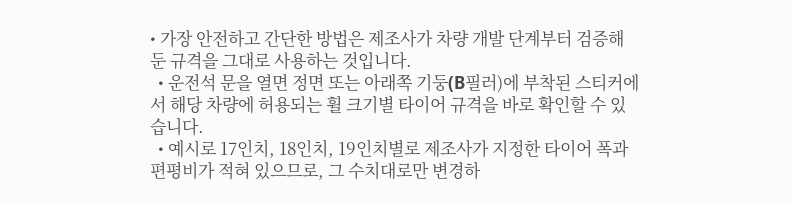• 가장 안전하고 간단한 방법은 제조사가 차량 개발 단계부터 검증해 둔 규격을 그대로 사용하는 것입니다.
  • 운전석 문을 열면 정면 또는 아래쪽 기둥(B필러)에 부착된 스티커에서 해당 차량에 허용되는 휠 크기별 타이어 규격을 바로 확인할 수 있습니다.
  • 예시로 17인치, 18인치, 19인치별로 제조사가 지정한 타이어 폭과 편평비가 적혀 있으므로, 그 수치대로만 변경하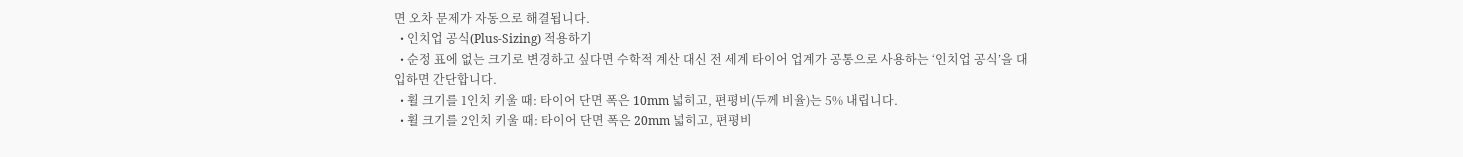면 오차 문제가 자동으로 해결됩니다.
  • 인치업 공식(Plus-Sizing) 적용하기
  • 순정 표에 없는 크기로 변경하고 싶다면 수학적 계산 대신 전 세계 타이어 업계가 공통으로 사용하는 ‘인치업 공식’을 대입하면 간단합니다.
  • 휠 크기를 1인치 키울 때: 타이어 단면 폭은 10mm 넓히고, 편평비(두께 비율)는 5% 내립니다.
  • 휠 크기를 2인치 키울 때: 타이어 단면 폭은 20mm 넓히고, 편평비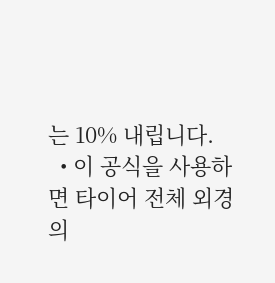는 10% 내립니다.
  • 이 공식을 사용하면 타이어 전체 외경의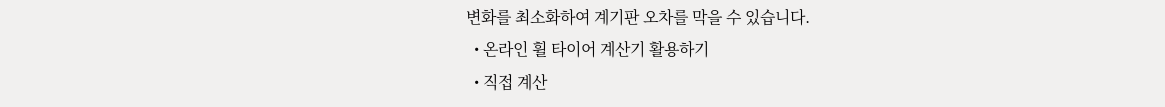변화를 최소화하여 계기판 오차를 막을 수 있습니다.
  • 온라인 휠 타이어 계산기 활용하기
  • 직접 계산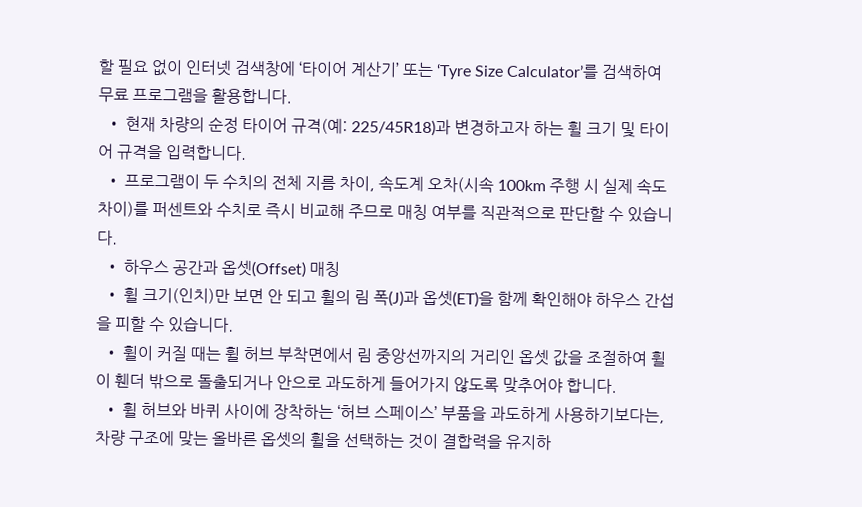할 필요 없이 인터넷 검색창에 ‘타이어 계산기’ 또는 ‘Tyre Size Calculator’를 검색하여 무료 프로그램을 활용합니다.
  • 현재 차량의 순정 타이어 규격(예: 225/45R18)과 변경하고자 하는 휠 크기 및 타이어 규격을 입력합니다.
  • 프로그램이 두 수치의 전체 지름 차이, 속도계 오차(시속 100km 주행 시 실제 속도 차이)를 퍼센트와 수치로 즉시 비교해 주므로 매칭 여부를 직관적으로 판단할 수 있습니다.
  • 하우스 공간과 옵셋(Offset) 매칭
  • 휠 크기(인치)만 보면 안 되고 휠의 림 폭(J)과 옵셋(ET)을 함께 확인해야 하우스 간섭을 피할 수 있습니다.
  • 휠이 커질 때는 휠 허브 부착면에서 림 중앙선까지의 거리인 옵셋 값을 조절하여 휠이 휀더 밖으로 돌출되거나 안으로 과도하게 들어가지 않도록 맞추어야 합니다.
  • 휠 허브와 바퀴 사이에 장착하는 ‘허브 스페이스’ 부품을 과도하게 사용하기보다는, 차량 구조에 맞는 올바른 옵셋의 휠을 선택하는 것이 결합력을 유지하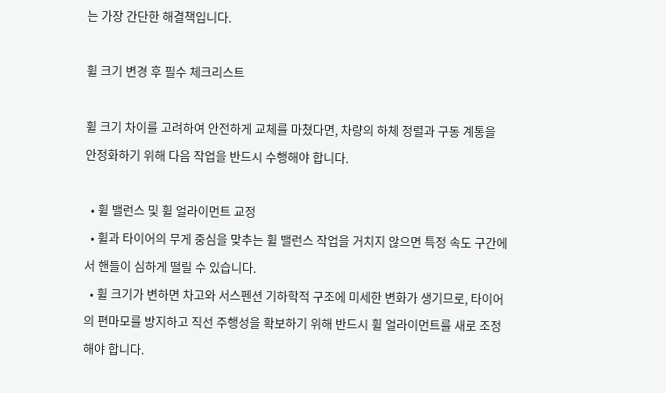는 가장 간단한 해결책입니다.

휠 크기 변경 후 필수 체크리스트

휠 크기 차이를 고려하여 안전하게 교체를 마쳤다면, 차량의 하체 정렬과 구동 계통을 안정화하기 위해 다음 작업을 반드시 수행해야 합니다.

  • 휠 밸런스 및 휠 얼라이먼트 교정
  • 휠과 타이어의 무게 중심을 맞추는 휠 밸런스 작업을 거치지 않으면 특정 속도 구간에서 핸들이 심하게 떨릴 수 있습니다.
  • 휠 크기가 변하면 차고와 서스펜션 기하학적 구조에 미세한 변화가 생기므로, 타이어의 편마모를 방지하고 직선 주행성을 확보하기 위해 반드시 휠 얼라이먼트를 새로 조정해야 합니다.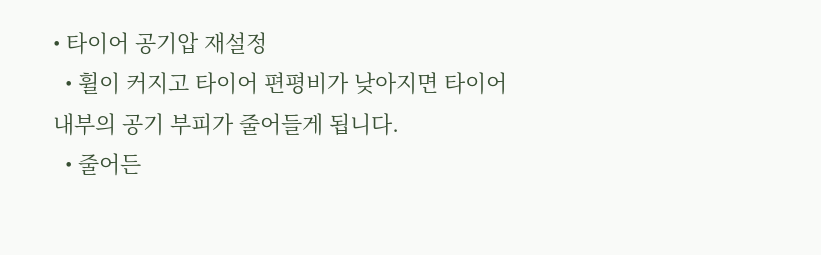• 타이어 공기압 재설정
  • 휠이 커지고 타이어 편평비가 낮아지면 타이어 내부의 공기 부피가 줄어들게 됩니다.
  • 줄어든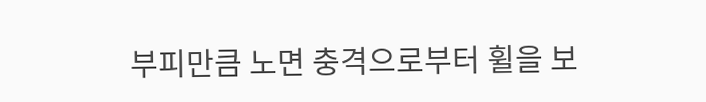부피만큼 노면 충격으로부터 휠을 보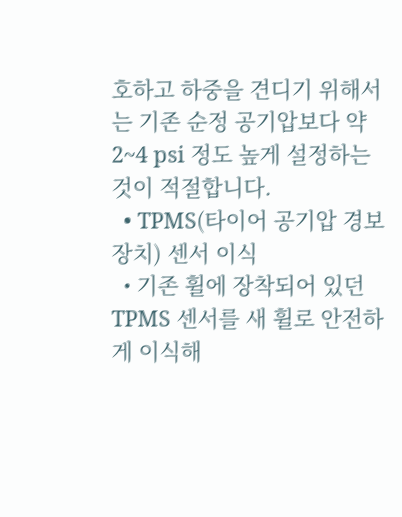호하고 하중을 견디기 위해서는 기존 순정 공기압보다 약 2~4 psi 정도 높게 설정하는 것이 적절합니다.
  • TPMS(타이어 공기압 경보 장치) 센서 이식
  • 기존 휠에 장착되어 있던 TPMS 센서를 새 휠로 안전하게 이식해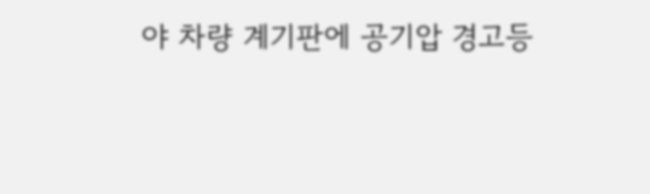야 차량 계기판에 공기압 경고등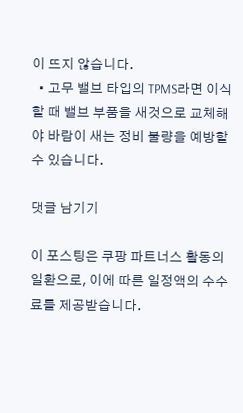이 뜨지 않습니다.
  • 고무 밸브 타입의 TPMS라면 이식할 때 밸브 부품을 새것으로 교체해야 바람이 새는 정비 불량을 예방할 수 있습니다.

댓글 남기기

이 포스팅은 쿠팡 파트너스 활동의 일환으로, 이에 따른 일정액의 수수료를 제공받습니다.